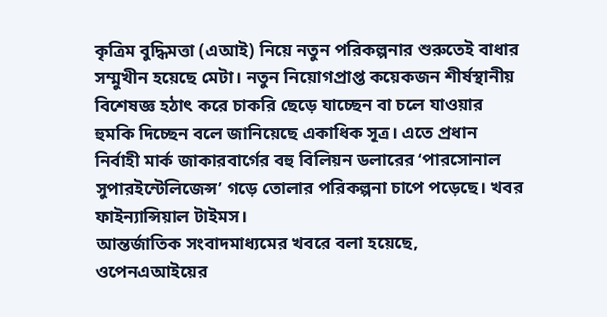কৃত্রিম বুদ্ধিমত্তা (এআই) নিয়ে নতুন পরিকল্পনার শুরুতেই বাধার সম্মুখীন হয়েছে মেটা। নতুন নিয়োগপ্রাপ্ত কয়েকজন শীর্ষস্থানীয় বিশেষজ্ঞ হঠাৎ করে চাকরি ছেড়ে যাচ্ছেন বা চলে যাওয়ার হুমকি দিচ্ছেন বলে জানিয়েছে একাধিক সূত্র। এতে প্রধান নির্বাহী মার্ক জাকারবার্গের বহু বিলিয়ন ডলারের ‘পারসোনাল সুপারইন্টেলিজেন্স’ গড়ে তোলার পরিকল্পনা চাপে পড়েছে। খবর ফাইন্যান্সিয়াল টাইমস।
আন্তর্জাতিক সংবাদমাধ্যমের খবরে বলা হয়েছে, ওপেনএআইয়ের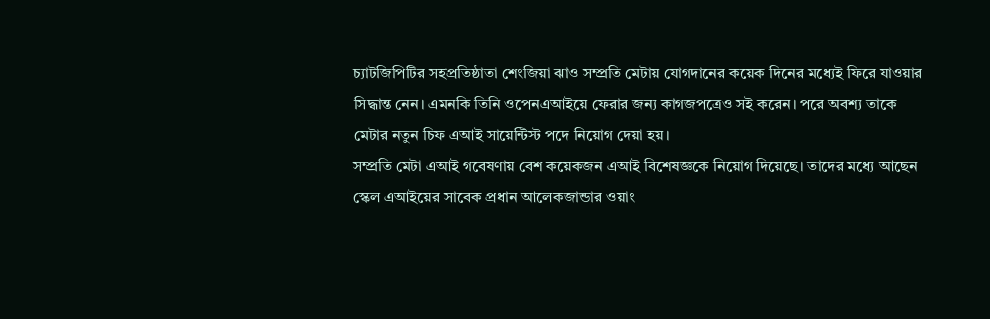চ্যাটজিপিটির সহপ্রতিষ্ঠাতা শেংজিয়া ঝাও সম্প্রতি মেটায় যোগদানের কয়েক দিনের মধ্যেই ফিরে যাওয়ার সিদ্ধান্ত নেন। এমনকি তিনি ওপেনএআইয়ে ফেরার জন্য কাগজপত্রেও সই করেন। পরে অবশ্য তাকে মেটার নতুন চিফ এআই সায়েন্টিস্ট পদে নিয়োগ দেয়া হয়।
সম্প্রতি মেটা এআই গবেষণায় বেশ কয়েকজন এআই বিশেষজ্ঞকে নিয়োগ দিয়েছে। তাদের মধ্যে আছেন স্কেল এআইয়ের সাবেক প্রধান আলেকজান্ডার ওয়াং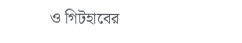ও গিটহাবের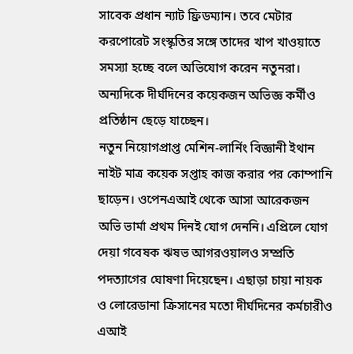সাবেক প্রধান ন্যাট ফ্রিডম্যান। তবে মেটার করপোরেট সংস্কৃতির সঙ্গে তাদের খাপ খাওয়াতে সমস্যা হচ্ছে বলে অভিযোগ করেন নতুনরা। অন্যদিকে দীর্ঘদিনের কয়েকজন অভিজ্ঞ কর্মীও প্রতিষ্ঠান ছেড়ে যাচ্ছেন।
নতুন নিয়োগপ্রাপ্ত মেশিন-লার্নিং বিজ্ঞানী ইথান নাইট মাত্র কয়েক সপ্তাহ কাজ করার পর কোম্পানি ছাড়েন। ওপেনএআই থেকে আসা আরেকজন অভি ভার্মা প্রথম দিনই যোগ দেননি। এপ্রিলে যোগ দেয়া গবেষক ঋষভ আগরওয়ালও সম্প্রতি পদত্যাগের ঘোষণা দিয়েছেন। এছাড়া চায়া নায়ক ও লোরেডানা ক্রিসানের মতো দীর্ঘদিনের কর্মচারীও এআই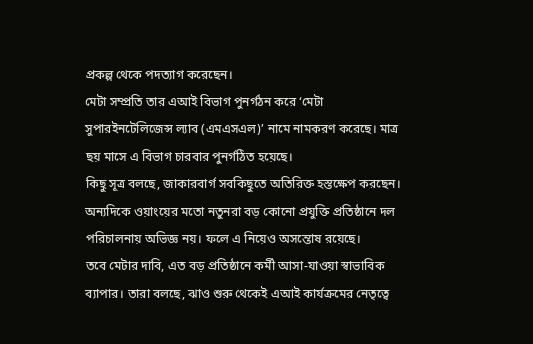প্রকল্প থেকে পদত্যাগ করেছেন।
মেটা সম্প্রতি তার এআই বিভাগ পুনর্গঠন করে ‘মেটা সুপারইনটেলিজেন্স ল্যাব (এমএসএল)’ নামে নামকরণ করেছে। মাত্র ছয় মাসে এ বিভাগ চারবার পুনর্গঠিত হয়েছে।
কিছু সূত্র বলছে, জাকারবার্গ সবকিছুতে অতিরিক্ত হস্তক্ষেপ করছেন। অন্যদিকে ওয়াংয়ের মতো নতুনরা বড় কোনো প্রযুক্তি প্রতিষ্ঠানে দল পরিচালনায় অভিজ্ঞ নয়। ফলে এ নিয়েও অসন্তোষ রয়েছে।
তবে মেটার দাবি, এত বড় প্রতিষ্ঠানে কর্মী আসা-যাওয়া স্বাভাবিক ব্যাপার। তারা বলছে, ঝাও শুরু থেকেই এআই কার্যক্রমের নেতৃত্বে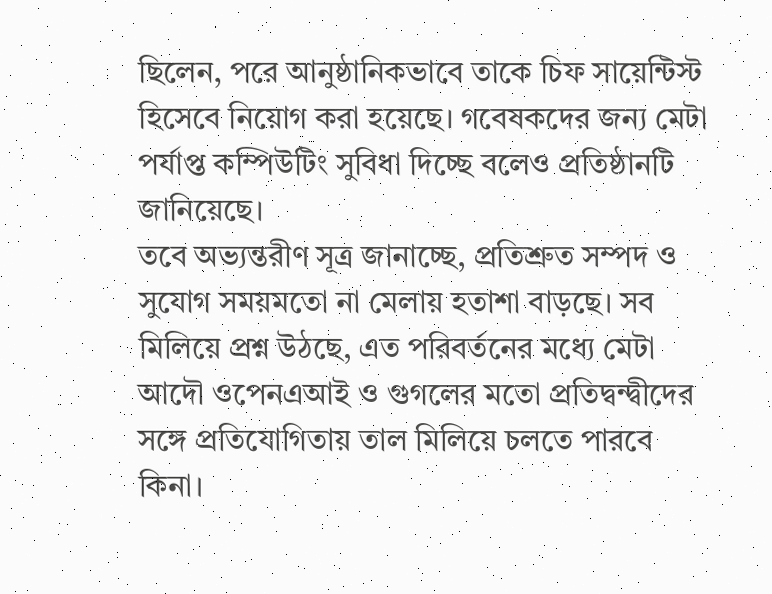ছিলেন, পরে আনুষ্ঠানিকভাবে তাকে চিফ সায়েন্টিস্ট হিসেবে নিয়োগ করা হয়েছে। গবেষকদের জন্য মেটা পর্যাপ্ত কম্পিউটিং সুবিধা দিচ্ছে বলেও প্রতিষ্ঠানটি জানিয়েছে।
তবে অভ্যন্তরীণ সূত্র জানাচ্ছে, প্রতিশ্রুত সম্পদ ও সুযোগ সময়মতো না মেলায় হতাশা বাড়ছে। সব মিলিয়ে প্রশ্ন উঠছে, এত পরিবর্তনের মধ্যে মেটা আদৌ ওপেনএআই ও গুগলের মতো প্রতিদ্বন্দ্বীদের সঙ্গে প্রতিযোগিতায় তাল মিলিয়ে চলতে পারবে কিনা।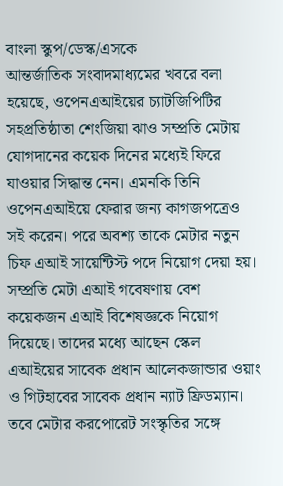বাংলা স্কুপ/ডেস্ক/এসকে
আন্তর্জাতিক সংবাদমাধ্যমের খবরে বলা হয়েছে, ওপেনএআইয়ের চ্যাটজিপিটির সহপ্রতিষ্ঠাতা শেংজিয়া ঝাও সম্প্রতি মেটায় যোগদানের কয়েক দিনের মধ্যেই ফিরে যাওয়ার সিদ্ধান্ত নেন। এমনকি তিনি ওপেনএআইয়ে ফেরার জন্য কাগজপত্রেও সই করেন। পরে অবশ্য তাকে মেটার নতুন চিফ এআই সায়েন্টিস্ট পদে নিয়োগ দেয়া হয়।
সম্প্রতি মেটা এআই গবেষণায় বেশ কয়েকজন এআই বিশেষজ্ঞকে নিয়োগ দিয়েছে। তাদের মধ্যে আছেন স্কেল এআইয়ের সাবেক প্রধান আলেকজান্ডার ওয়াং ও গিটহাবের সাবেক প্রধান ন্যাট ফ্রিডম্যান। তবে মেটার করপোরেট সংস্কৃতির সঙ্গে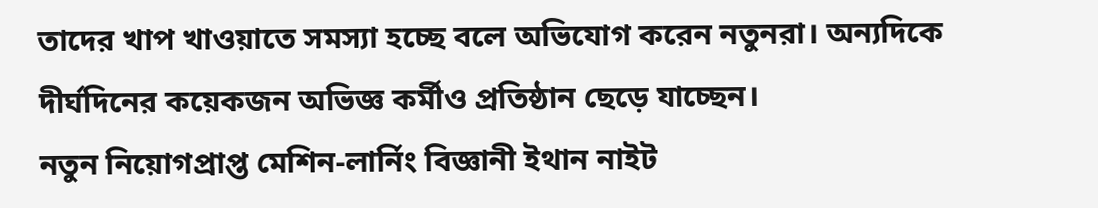তাদের খাপ খাওয়াতে সমস্যা হচ্ছে বলে অভিযোগ করেন নতুনরা। অন্যদিকে দীর্ঘদিনের কয়েকজন অভিজ্ঞ কর্মীও প্রতিষ্ঠান ছেড়ে যাচ্ছেন।
নতুন নিয়োগপ্রাপ্ত মেশিন-লার্নিং বিজ্ঞানী ইথান নাইট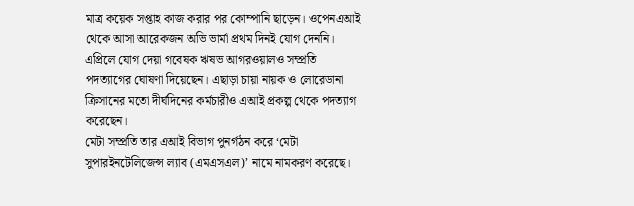মাত্র কয়েক সপ্তাহ কাজ করার পর কোম্পানি ছাড়েন। ওপেনএআই থেকে আসা আরেকজন অভি ভার্মা প্রথম দিনই যোগ দেননি। এপ্রিলে যোগ দেয়া গবেষক ঋষভ আগরওয়ালও সম্প্রতি পদত্যাগের ঘোষণা দিয়েছেন। এছাড়া চায়া নায়ক ও লোরেডানা ক্রিসানের মতো দীর্ঘদিনের কর্মচারীও এআই প্রকল্প থেকে পদত্যাগ করেছেন।
মেটা সম্প্রতি তার এআই বিভাগ পুনর্গঠন করে ‘মেটা সুপারইনটেলিজেন্স ল্যাব (এমএসএল)’ নামে নামকরণ করেছে।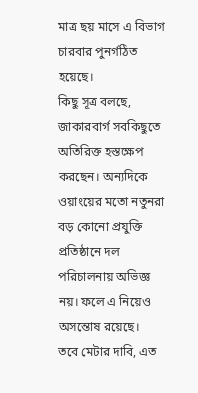মাত্র ছয় মাসে এ বিভাগ চারবার পুনর্গঠিত হয়েছে।
কিছু সূত্র বলছে, জাকারবার্গ সবকিছুতে অতিরিক্ত হস্তক্ষেপ করছেন। অন্যদিকে ওয়াংয়ের মতো নতুনরা বড় কোনো প্রযুক্তি প্রতিষ্ঠানে দল পরিচালনায় অভিজ্ঞ নয়। ফলে এ নিয়েও অসন্তোষ রয়েছে।
তবে মেটার দাবি, এত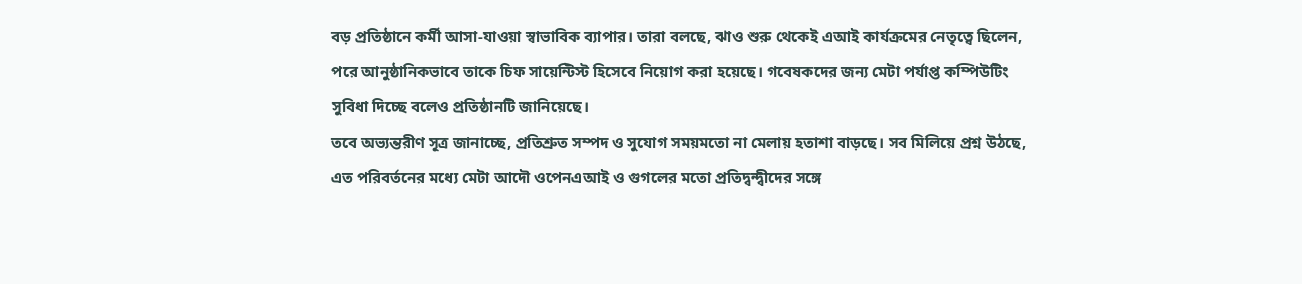বড় প্রতিষ্ঠানে কর্মী আসা-যাওয়া স্বাভাবিক ব্যাপার। তারা বলছে, ঝাও শুরু থেকেই এআই কার্যক্রমের নেতৃত্বে ছিলেন, পরে আনুষ্ঠানিকভাবে তাকে চিফ সায়েন্টিস্ট হিসেবে নিয়োগ করা হয়েছে। গবেষকদের জন্য মেটা পর্যাপ্ত কম্পিউটিং সুবিধা দিচ্ছে বলেও প্রতিষ্ঠানটি জানিয়েছে।
তবে অভ্যন্তরীণ সূত্র জানাচ্ছে, প্রতিশ্রুত সম্পদ ও সুযোগ সময়মতো না মেলায় হতাশা বাড়ছে। সব মিলিয়ে প্রশ্ন উঠছে, এত পরিবর্তনের মধ্যে মেটা আদৌ ওপেনএআই ও গুগলের মতো প্রতিদ্বন্দ্বীদের সঙ্গে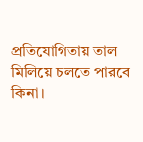প্রতিযোগিতায় তাল মিলিয়ে চলতে পারবে কিনা।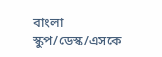বাংলা স্কুপ/ডেস্ক/এসকে